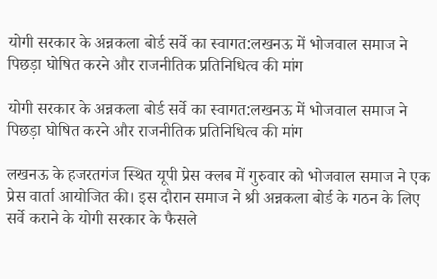योगी सरकार के अन्नकला बोर्ड सर्वे का स्वागत:लखनऊ में भोजवाल समाज ने पिछड़ा घोषित करने और राजनीतिक प्रतिनिधित्व की मांग

योगी सरकार के अन्नकला बोर्ड सर्वे का स्वागत:लखनऊ में भोजवाल समाज ने पिछड़ा घोषित करने और राजनीतिक प्रतिनिधित्व की मांग

लखनऊ के हजरतगंज स्थित यूपी प्रेस क्लब में गुरुवार को भोजवाल समाज ने एक प्रेस वार्ता आयोजित की। इस दौरान समाज ने श्री अन्नकला बोर्ड के गठन के लिए सर्वे कराने के योगी सरकार के फैसले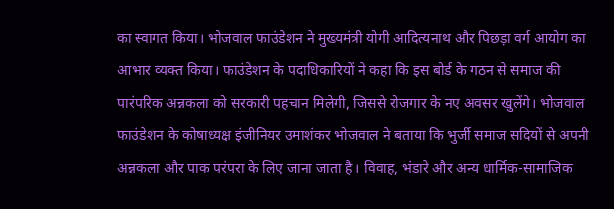का स्वागत किया। भोजवाल फाउंडेशन ने मुख्यमंत्री योगी आदित्यनाथ और पिछड़ा वर्ग आयोग का आभार व्यक्त किया। फाउंडेशन के पदाधिकारियों ने कहा कि इस बोर्ड के गठन से समाज की पारंपरिक अन्नकला को सरकारी पहचान मिलेगी, जिससे रोजगार के नए अवसर खुलेंगे। भोजवाल फाउंडेशन के कोषाध्यक्ष इंजीनियर उमाशंकर भोजवाल ने बताया कि भुर्जी समाज सदियों से अपनी अन्नकला और पाक परंपरा के लिए जाना जाता है। विवाह, भंडारे और अन्य धार्मिक-सामाजिक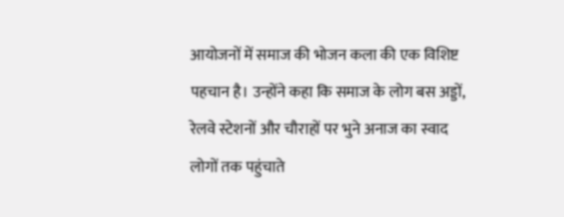आयोजनों में समाज की भोजन कला की एक विशिष्ट पहचान है। उन्होंने कहा कि समाज के लोग बस अड्डों, रेलवे स्टेशनों और चौराहों पर भुने अनाज का स्वाद लोगों तक पहुंचाते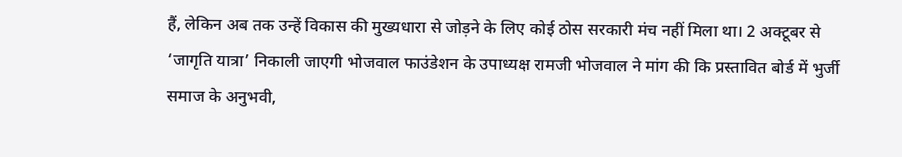हैं, लेकिन अब तक उन्हें विकास की मुख्यधारा से जोड़ने के लिए कोई ठोस सरकारी मंच नहीं मिला था। 2 अक्टूबर से ‘जागृति यात्रा’ निकाली जाएगी भोजवाल फाउंडेशन के उपाध्यक्ष रामजी भोजवाल ने मांग की कि प्रस्तावित बोर्ड में भुर्जी समाज के अनुभवी,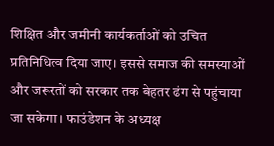शिक्षित और जमीनी कार्यकर्ताओं को उचित प्रतिनिधित्व दिया जाए। इससे समाज की समस्याओं और जरूरतों को सरकार तक बेहतर ढंग से पहुंचाया जा सकेगा। फाउंडेशन के अध्यक्ष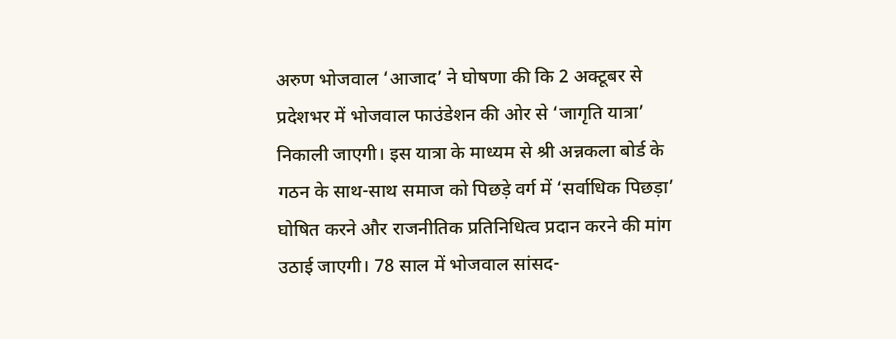अरुण भोजवाल ‘आजाद’ ने घोषणा की कि 2 अक्टूबर से प्रदेशभर में भोजवाल फाउंडेशन की ओर से ‘जागृति यात्रा’ निकाली जाएगी। इस यात्रा के माध्यम से श्री अन्नकला बोर्ड के गठन के साथ-साथ समाज को पिछड़े वर्ग में ‘सर्वाधिक पिछड़ा’ घोषित करने और राजनीतिक प्रतिनिधित्व प्रदान करने की मांग उठाई जाएगी। 78 साल में भोजवाल सांसद-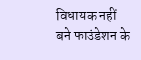विधायक नहीं बने फाउंडेशन के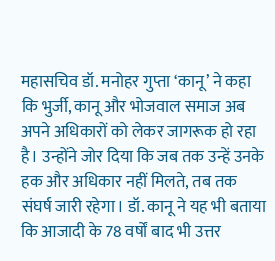महासचिव डॉ. मनोहर गुप्ता ‘कानू’ ने कहा कि भुर्जी, कानू और भोजवाल समाज अब अपने अधिकारों को लेकर जागरूक हो रहा है। उन्होंने जोर दिया कि जब तक उन्हें उनके हक और अधिकार नहीं मिलते, तब तक संघर्ष जारी रहेगा। डॉ. कानू ने यह भी बताया कि आजादी के 78 वर्षों बाद भी उत्तर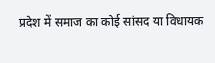प्रदेश में समाज का कोई सांसद या विधायक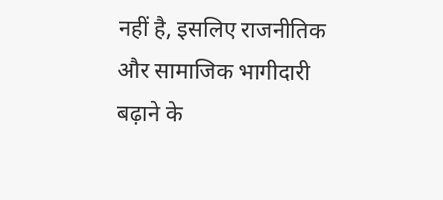नहीं है, इसलिए राजनीतिक और सामाजिक भागीदारी बढ़ाने के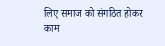लिए समाज को संगठित होकर काम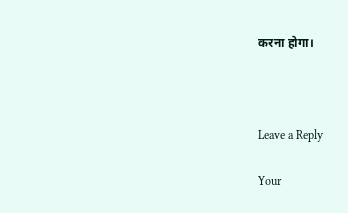करना होगा।



Leave a Reply

Your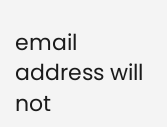email address will not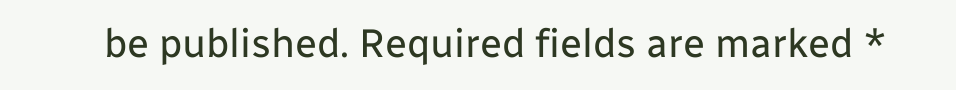be published. Required fields are marked *